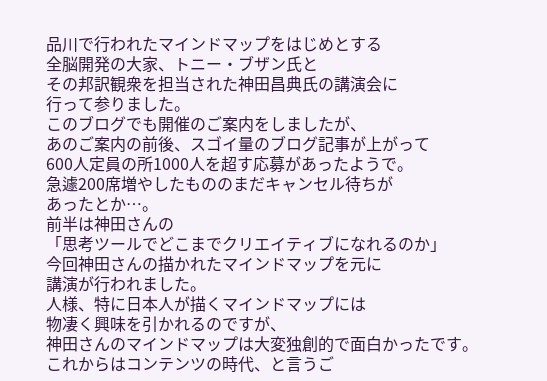品川で行われたマインドマップをはじめとする
全脳開発の大家、トニー・ブザン氏と
その邦訳観衆を担当された神田昌典氏の講演会に
行って参りました。
このブログでも開催のご案内をしましたが、
あのご案内の前後、スゴイ量のブログ記事が上がって
600人定員の所1000人を超す応募があったようで。
急遽200席増やしたもののまだキャンセル待ちが
あったとか…。
前半は神田さんの
「思考ツールでどこまでクリエイティブになれるのか」
今回神田さんの描かれたマインドマップを元に
講演が行われました。
人様、特に日本人が描くマインドマップには
物凄く興味を引かれるのですが、
神田さんのマインドマップは大変独創的で面白かったです。
これからはコンテンツの時代、と言うご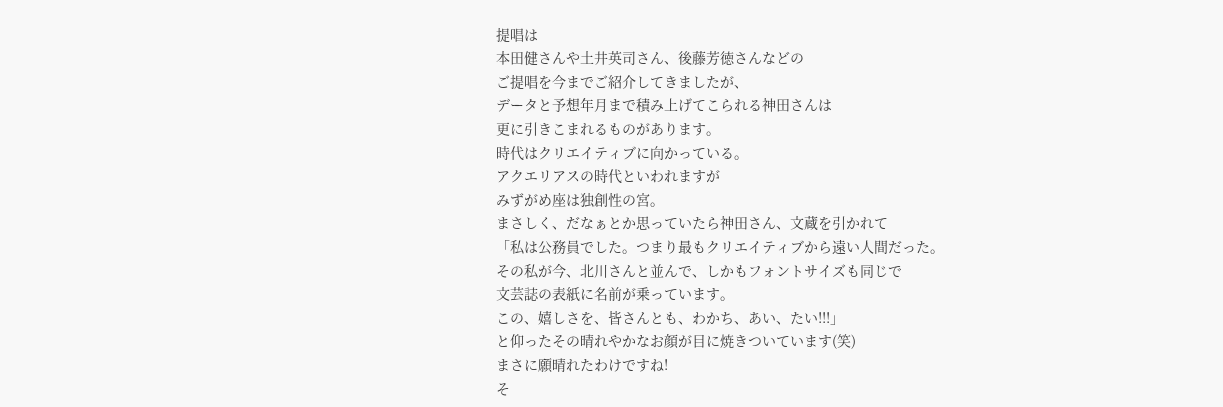提唱は
本田健さんや土井英司さん、後藤芳徳さんなどの
ご提唱を今までご紹介してきましたが、
データと予想年月まで積み上げてこられる神田さんは
更に引きこまれるものがあります。
時代はクリエイティブに向かっている。
アクエリアスの時代といわれますが
みずがめ座は独創性の宮。
まさしく、だなぁとか思っていたら神田さん、文蔵を引かれて
「私は公務員でした。つまり最もクリエイティブから遠い人間だった。
その私が今、北川さんと並んで、しかもフォントサイズも同じで
文芸誌の表紙に名前が乗っています。
この、嬉しさを、皆さんとも、わかち、あい、たい!!!」
と仰ったその晴れやかなお顔が目に焼きついています(笑)
まさに願晴れたわけですね!
そ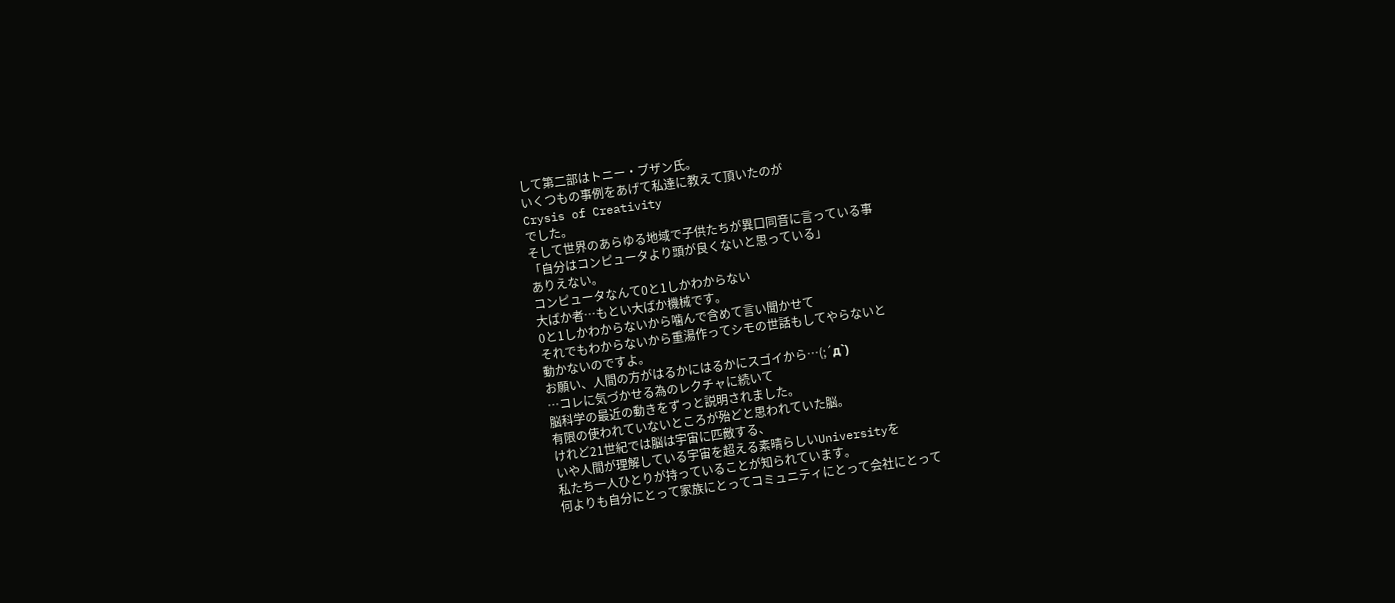して第二部はトニー・ブザン氏。
いくつもの事例をあげて私達に教えて頂いたのが
Crysis of Creativity
でした。
そして世界のあらゆる地域で子供たちが異口同音に言っている事
「自分はコンピュータより頭が良くないと思っている」
ありえない。
コンピュータなんて0と1しかわからない
大ばか者…もとい大ばか機械です。
0と1しかわからないから噛んで含めて言い聞かせて
それでもわからないから重湯作ってシモの世話もしてやらないと
動かないのですよ。
お願い、人間の方がはるかにはるかにスゴイから…(;´д`)
…コレに気づかせる為のレクチャに続いて
脳科学の最近の動きをずっと説明されました。
有限の使われていないところが殆どと思われていた脳。
けれど21世紀では脳は宇宙に匹敵する、
いや人間が理解している宇宙を超える素晴らしいUniversityを
私たち一人ひとりが持っていることが知られています。
何よりも自分にとって家族にとってコミュニティにとって会社にとって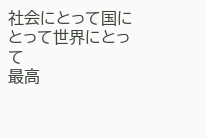社会にとって国にとって世界にとって
最高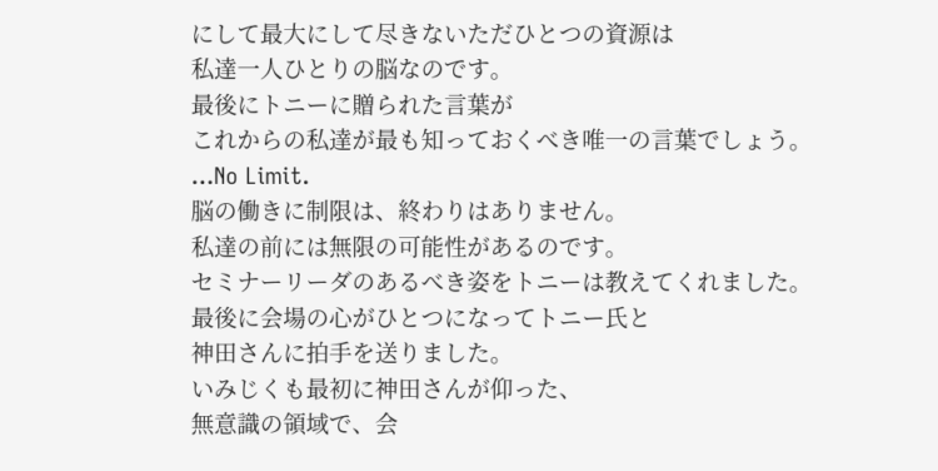にして最大にして尽きないただひとつの資源は
私達一人ひとりの脳なのです。
最後にトニーに贈られた言葉が
これからの私達が最も知っておくべき唯一の言葉でしょう。
…No Limit.
脳の働きに制限は、終わりはありません。
私達の前には無限の可能性があるのです。
セミナーリーダのあるべき姿をトニーは教えてくれました。
最後に会場の心がひとつになってトニー氏と
神田さんに拍手を送りました。
いみじくも最初に神田さんが仰った、
無意識の領域で、会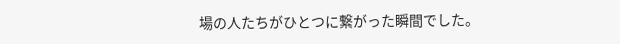場の人たちがひとつに繋がった瞬間でした。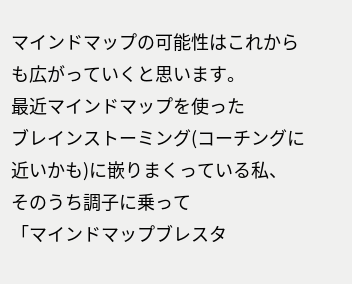マインドマップの可能性はこれからも広がっていくと思います。
最近マインドマップを使った
ブレインストーミング(コーチングに近いかも)に嵌りまくっている私、
そのうち調子に乗って
「マインドマップブレスタ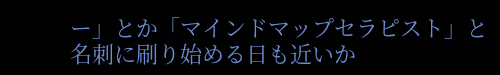ー」とか「マインドマップセラピスト」と
名刺に刷り始める日も近いか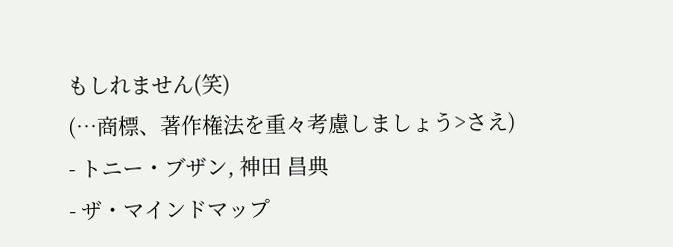もしれません(笑)
(…商標、著作権法を重々考慮しましょう>さえ)
- トニー・ブザン, 神田 昌典
- ザ・マインドマップ